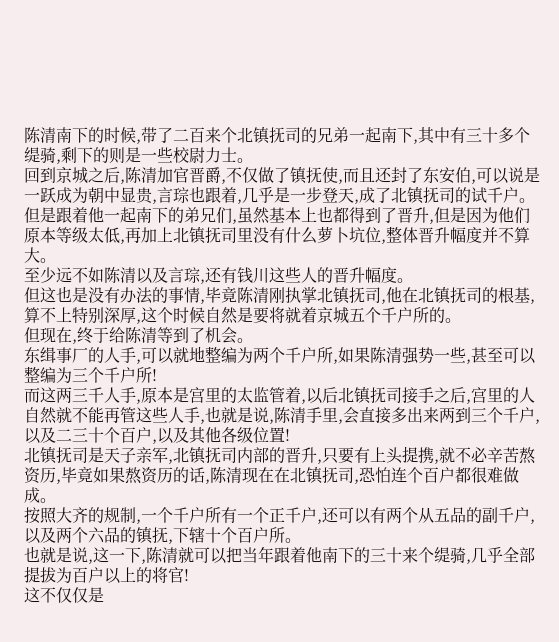陈清南下的时候,带了二百来个北镇抚司的兄弟一起南下,其中有三十多个缇骑,剩下的则是一些校尉力士。
回到京城之后,陈清加官晋爵,不仅做了镇抚使,而且还封了东安伯,可以说是一跃成为朝中显贵,言琮也跟着,几乎是一步登天,成了北镇抚司的试千户。
但是跟着他一起南下的弟兄们,虽然基本上也都得到了晋升,但是因为他们原本等级太低,再加上北镇抚司里没有什么萝卜坑位,整体晋升幅度并不算大。
至少远不如陈清以及言琮,还有钱川这些人的晋升幅度。
但这也是没有办法的事情,毕竟陈清刚执掌北镇抚司,他在北镇抚司的根基,算不上特别深厚,这个时候自然是要将就着京城五个千户所的。
但现在,终于给陈清等到了机会。
东缉事厂的人手,可以就地整编为两个千户所,如果陈清强势一些,甚至可以整编为三个千户所!
而这两三千人手,原本是宫里的太监管着,以后北镇抚司接手之后,宫里的人自然就不能再管这些人手,也就是说,陈清手里,会直接多出来两到三个千户,以及二三十个百户,以及其他各级位置!
北镇抚司是天子亲军,北镇抚司内部的晋升,只要有上头提携,就不必辛苦熬资历,毕竟如果熬资历的话,陈清现在在北镇抚司,恐怕连个百户都很难做成。
按照大齐的规制,一个千户所有一个正千户,还可以有两个从五品的副千户,以及两个六品的镇抚,下辖十个百户所。
也就是说,这一下,陈清就可以把当年跟着他南下的三十来个缇骑,几乎全部提拔为百户以上的将官!
这不仅仅是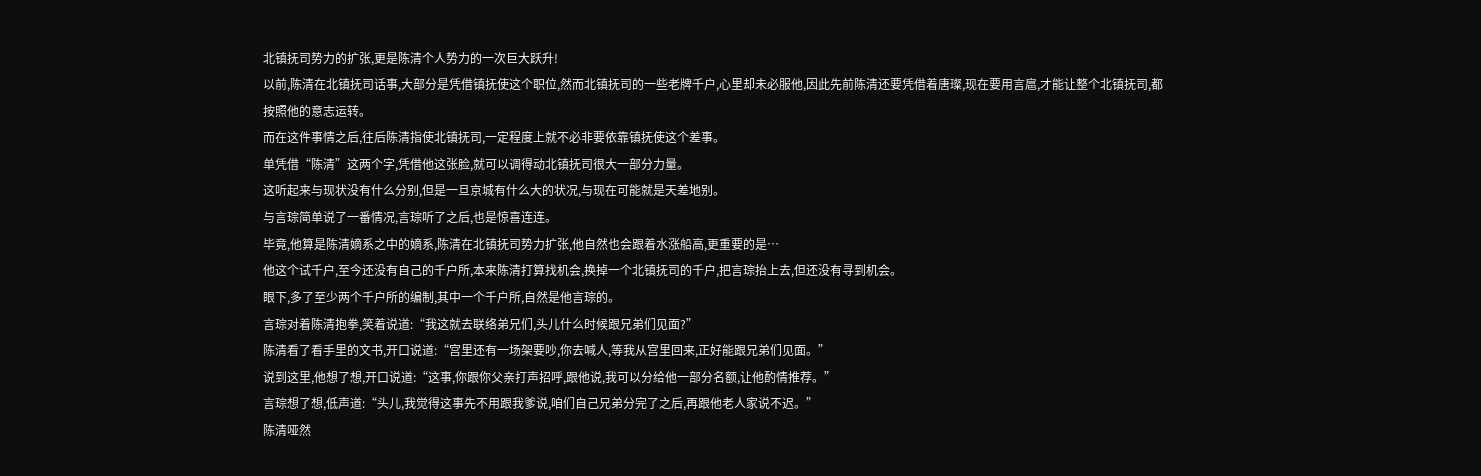北镇抚司势力的扩张,更是陈清个人势力的一次巨大跃升!
以前,陈清在北镇抚司话事,大部分是凭借镇抚使这个职位,然而北镇抚司的一些老牌千户,心里却未必服他,因此先前陈清还要凭借着唐璨,现在要用言扈,才能让整个北镇抚司,都按照他的意志运转。
而在这件事情之后,往后陈清指使北镇抚司,一定程度上就不必非要依靠镇抚使这个差事。
单凭借“陈清”这两个字,凭借他这张脸,就可以调得动北镇抚司很大一部分力量。
这听起来与现状没有什么分别,但是一旦京城有什么大的状况,与现在可能就是天差地别。
与言琮简单说了一番情况,言琮听了之后,也是惊喜连连。
毕竟,他算是陈清嫡系之中的嫡系,陈清在北镇抚司势力扩张,他自然也会跟着水涨船高,更重要的是…
他这个试千户,至今还没有自己的千户所,本来陈清打算找机会,换掉一个北镇抚司的千户,把言琮抬上去,但还没有寻到机会。
眼下,多了至少两个千户所的编制,其中一个千户所,自然是他言琮的。
言琮对着陈清抱拳,笑着说道:“我这就去联络弟兄们,头儿什么时候跟兄弟们见面?”
陈清看了看手里的文书,开口说道:“宫里还有一场架要吵,你去喊人,等我从宫里回来,正好能跟兄弟们见面。”
说到这里,他想了想,开口说道:“这事,你跟你父亲打声招呼,跟他说,我可以分给他一部分名额,让他酌情推荐。”
言琮想了想,低声道:“头儿,我觉得这事先不用跟我爹说,咱们自己兄弟分完了之后,再跟他老人家说不迟。”
陈清哑然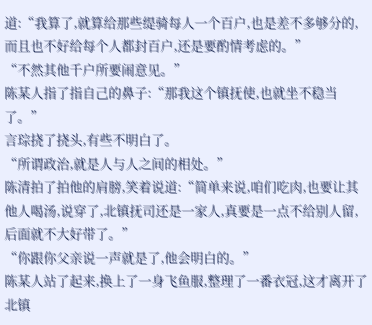道:“我算了,就算给那些缇骑每人一个百户,也是差不多够分的,而且也不好给每个人都封百户,还是要酌情考虑的。”
“不然其他千户所要闹意见。”
陈某人指了指自己的鼻子:“那我这个镇抚使,也就坐不稳当了。”
言琮挠了挠头,有些不明白了。
“所谓政治,就是人与人之间的相处。”
陈清拍了拍他的肩膀,笑着说道:“简单来说,咱们吃肉,也要让其他人喝汤,说穿了,北镇抚司还是一家人,真要是一点不给别人留,后面就不大好带了。”
“你跟你父亲说一声就是了,他会明白的。”
陈某人站了起来,换上了一身飞鱼服,整理了一番衣冠,这才离开了北镇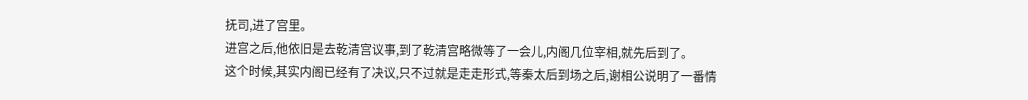抚司,进了宫里。
进宫之后,他依旧是去乾清宫议事,到了乾清宫略微等了一会儿,内阁几位宰相,就先后到了。
这个时候,其实内阁已经有了决议,只不过就是走走形式,等秦太后到场之后,谢相公说明了一番情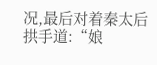况,最后对着秦太后拱手道:“娘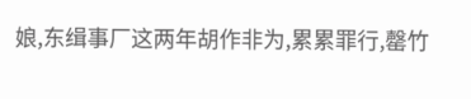娘,东缉事厂这两年胡作非为,累累罪行,罄竹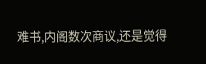难书,内阁数次商议,还是觉得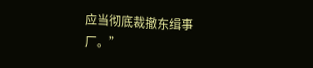应当彻底裁撤东缉事厂。”